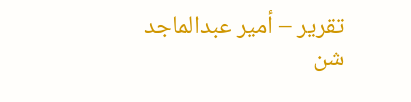تقرير – أمير عبدالماجد
شن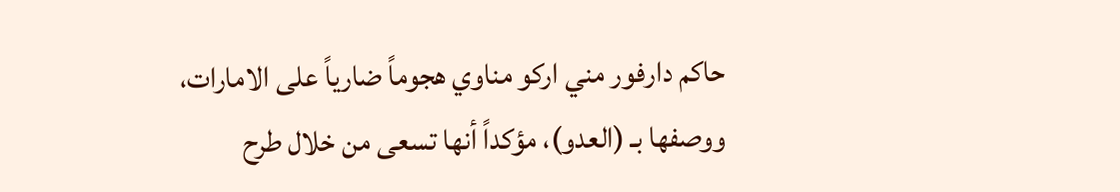حاكم دارفور مني اركو مناوي هجوماً ضارياً على الامارات، ووصفها بـ (العدو)، مؤكداً أنها تسعى من خلال طرح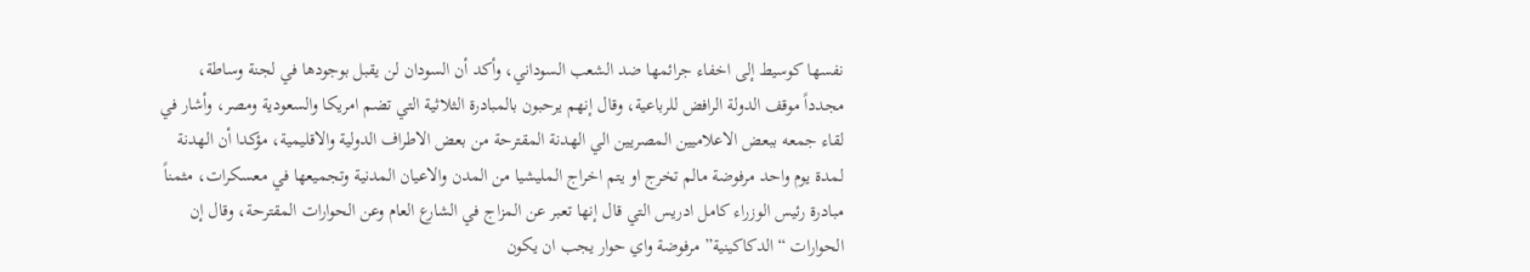نفسها كوسيط إلى اخفاء جرائمها ضد الشعب السوداني، وأكد أن السودان لن يقبل بوجودها في لجنة وساطة، مجدداً موقف الدولة الرافض للرباعية، وقال إنهم يرحبون بالمبادرة الثلاثية التي تضم امريكا والسعودية ومصر، وأشار في لقاء جمعه ببعض الاعلاميين المصريين الي الهدنة المقترحة من بعض الاطراف الدولية والاقليمية، مؤكدا أن الهدنة لمدة يوم واحد مرفوضة مالم تخرج او يتم اخراج المليشيا من المدن والاعيان المدنية وتجميعها في معسكرات، مثمناً مبادرة رئيس الوزراء كامل ادريس التي قال إنها تعبر عن المزاج في الشارع العام وعن الحوارات المقترحة، وقال إن الحوارات “الدكاكينية” مرفوضة واي حوار يجب ان يكون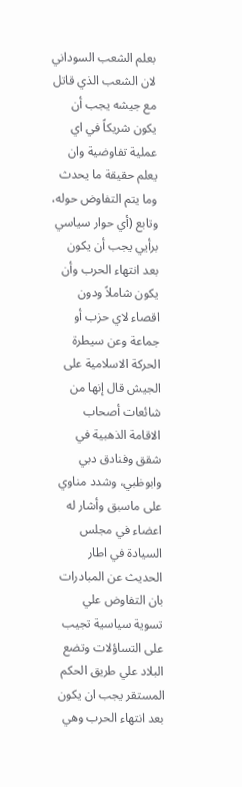بعلم الشعب السوداني لان الشعب الذي قاتل مع جيشه يجب أن يكون شريكاً في اي عملية تفاوضية وان يعلم حقيقة ما يحدث وما يتم التفاوض حوله، وتابع (أي حوار سياسي برأيي يجب أن يكون بعد انتهاء الحرب وأن يكون شاملاً ودون اقصاء لاي حزب أو جماعة وعن سيطرة الحركة الاسلامية على الجيش قال إنها من شائعات أصحاب الاقامة الذهبية في شقق وفنادق دبي وابوظبي، وشدد مناوي على ماسبق وأشار له اعضاء في مجلس السيادة في اطار الحديث عن المبادرات بان التفاوض علي تسوية سياسية تجيب على التساؤلات وتضع البلاد علي طريق الحكم المستقر يجب ان يكون بعد انتهاء الحرب وهي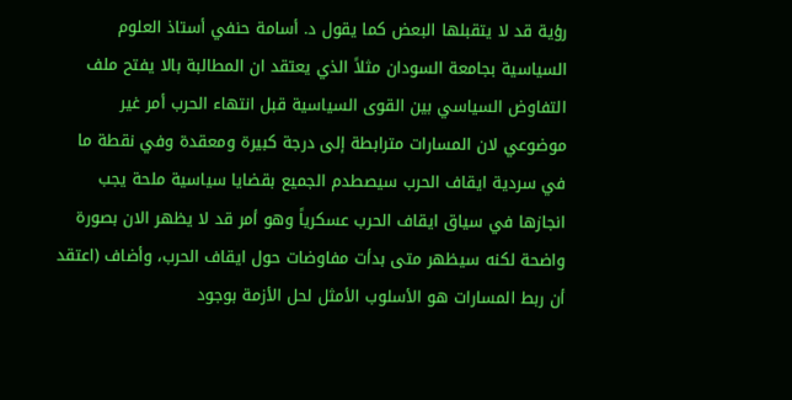رؤية قد لا يتقبلها البعض كما يقول د. أسامة حنفي أستاذ العلوم السياسية بجامعة السودان مثلاً الذي يعتقد ان المطالبة بالا يفتح ملف التفاوض السياسي بين القوى السياسية قبل انتهاء الحرب أمر غير موضوعي لان المسارات مترابطة إلى درجة كبيرة ومعقدة وفي نقطة ما في سردية ايقاف الحرب سيصطدم الجميع بقضايا سياسية ملحة يجب انجازها في سياق ايقاف الحرب عسكرياً وهو أمر قد لا يظهر الان بصورة واضحة لكنه سيظهر متى بدأت مفاوضات حول ايقاف الحرب، وأضاف (اعتقد أن ربط المسارات هو الأسلوب الأمثل لحل الأزمة بوجود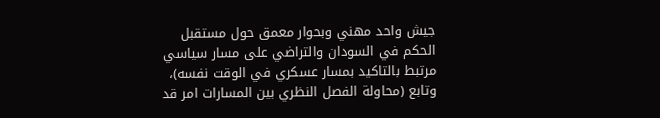جيش واحد مهني وبحوار معمق حول مستقبل الحكم في السودان والتراضي على مسار سياسي مرتبط بالتاكيد بمسار عسكري في الوقت نفسه)، وتابع (محاولة الفصل النظري بين المسارات امر قد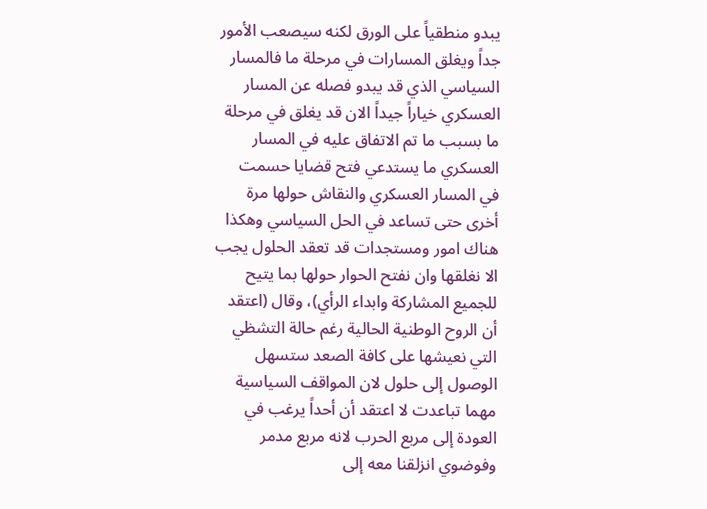يبدو منطقياً على الورق لكنه سيصعب الأمور جداً ويغلق المسارات في مرحلة ما فالمسار السياسي الذي قد يبدو فصله عن المسار العسكري خياراً جيداً الان قد يغلق في مرحلة ما بسبب ما تم الاتفاق عليه في المسار العسكري ما يستدعي فتح قضايا حسمت في المسار العسكري والنقاش حولها مرة أخرى حتى تساعد في الحل السياسي وهكذا هناك امور ومستجدات قد تعقد الحلول يجب الا نغلقها وان نفتح الحوار حولها بما يتيح للجميع المشاركة وابداء الرأي)، وقال (اعتقد أن الروح الوطنية الحالية رغم حالة التشظي التي نعيشها على كافة الصعد ستسهل الوصول إلى حلول لان المواقف السياسية مهما تباعدت لا اعتقد أن أحداً يرغب في العودة إلى مربع الحرب لانه مربع مدمر وفوضوي انزلقنا معه إلى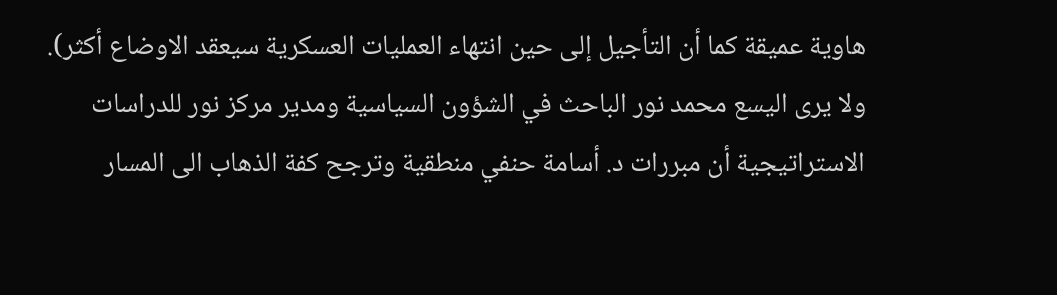هاوية عميقة كما أن التأجيل إلى حين انتهاء العمليات العسكرية سيعقد الاوضاع أكثر).
ولا يرى اليسع محمد نور الباحث في الشؤون السياسية ومدير مركز نور للدراسات الاستراتيجية أن مبررات د. أسامة حنفي منطقية وترجح كفة الذهاب الى المسار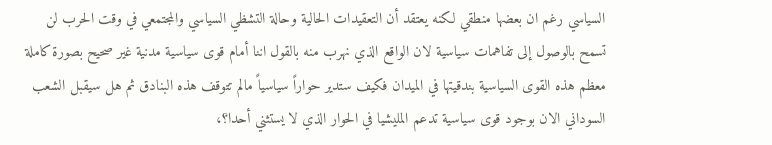السياسي رغم ان بعضها منطقي لكنه يعتقد أن التعقيدات الحالية وحالة التشظي السياسي والمجتمعي في وقت الحرب لن تسمح بالوصول إلى تفاهمات سياسية لان الواقع الذي نهرب منه بالقول اننا أمام قوى سياسية مدنية غير صحيح بصورة كاملة معظم هذه القوى السياسية بندقيتها في الميدان فكيف ستدير حواراً سياسياً مالم تتوقف هذه البنادق ثم هل سيقبل الشعب السوداني الان بوجود قوى سياسية تدعم المليشيا في الحوار الذي لا يستثني أحدا؟،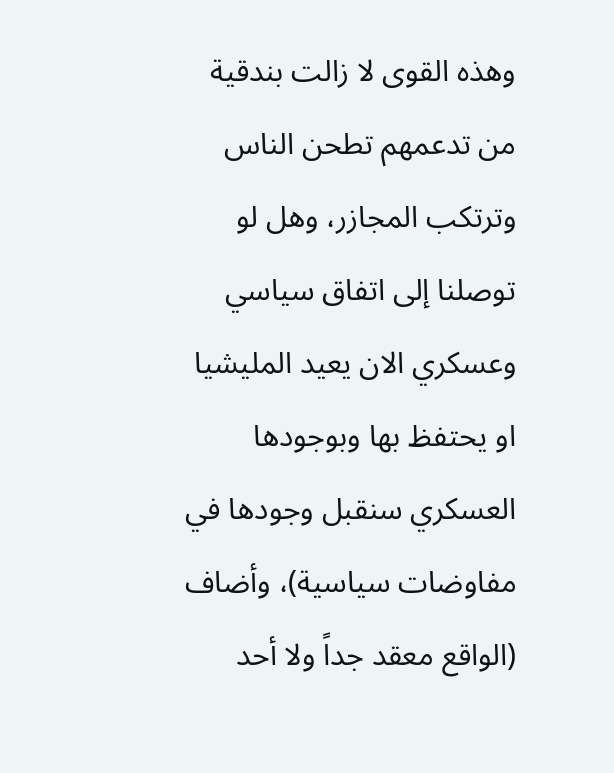وهذه القوى لا زالت بندقية من تدعمهم تطحن الناس وترتكب المجازر، وهل لو توصلنا إلى اتفاق سياسي وعسكري الان يعيد المليشيا او يحتفظ بها وبوجودها العسكري سنقبل وجودها في مفاوضات سياسية)، وأضاف (الواقع معقد جداً ولا أحد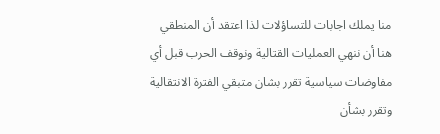منا يملك اجابات للتساؤلات لذا اعتقد أن المنطقي هنا أن ننهي العمليات القتالية ونوقف الحرب قبل أي مفاوضات سياسية تقرر بشان متبقي الفترة الانتقالية وتقرر بشأن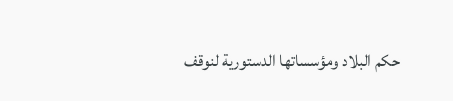حكم البلاد ومؤسساتها الدستورية لنوقف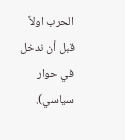الحرب اولاً قبل أن ندخل في حوار سياسي).